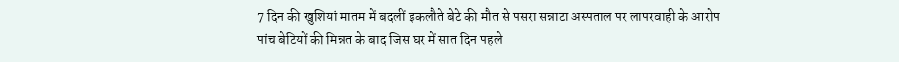7 दिन की खुशियां मातम में बदलीं इकलौते बेटे की मौत से पसरा सन्नाटा अस्पताल पर लापरवाही के आरोप
पांच बेटियों की मिन्नत के बाद जिस घर में सात दिन पहले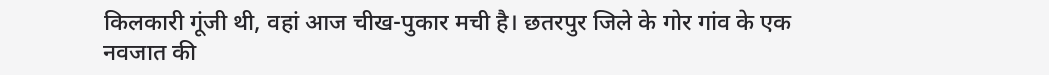किलकारी गूंजी थी, वहां आज चीख-पुकार मची है। छतरपुर जिले के गोर गांव के एक नवजात की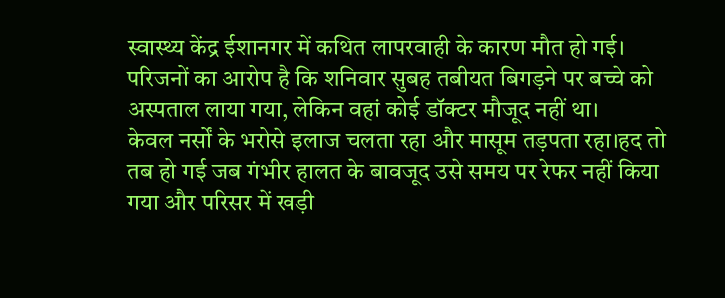स्वास्थ्य केंद्र ईशानगर में कथित लापरवाही के कारण मौत हो गई। परिजनों का आरोप है कि शनिवार सुबह तबीयत बिगड़ने पर बच्चे को अस्पताल लाया गया, लेकिन वहां कोई डॉक्टर मौजूद नहीं था।
केवल नर्सों के भरोसे इलाज चलता रहा और मासूम तड़पता रहा।हद तो तब हो गई जब गंभीर हालत के बावजूद उसे समय पर रेफर नहीं किया गया और परिसर में खड़ी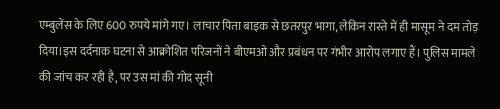एम्बुलेंस के लिए 600 रुपये मांगे गए। लाचार पिता बाइक से छतरपुर भागा, लेकिन रास्ते में ही मासूम ने दम तोड़ दिया।इस दर्दनाक घटना से आक्रोशित परिजनों ने बीएमओ और प्रबंधन पर गंभीर आरोप लगाए हैं। पुलिस मामले की जांच कर रही है, पर उस मां की गोद सूनी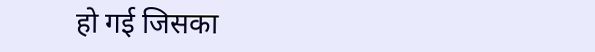हो गई जिसका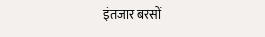इंतजार बरसों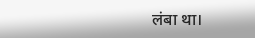लंबा था।